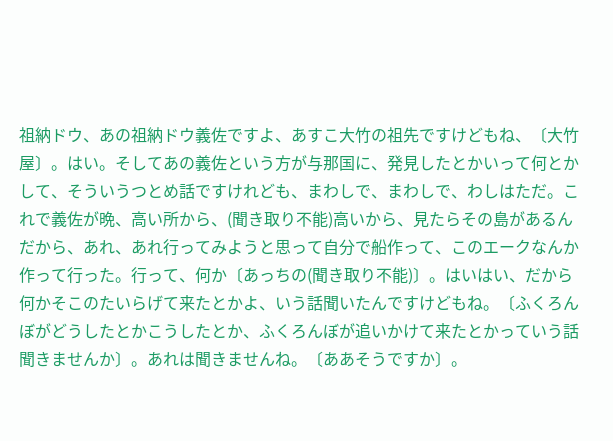祖納ドウ、あの祖納ドウ義佐ですよ、あすこ大竹の祖先ですけどもね、〔大竹屋〕。はい。そしてあの義佐という方が与那国に、発見したとかいって何とかして、そういうつとめ話ですけれども、まわしで、まわしで、わしはただ。これで義佐が晩、高い所から、(聞き取り不能)高いから、見たらその島があるんだから、あれ、あれ行ってみようと思って自分で船作って、このエークなんか作って行った。行って、何か〔あっちの(聞き取り不能)〕。はいはい、だから何かそこのたいらげて来たとかよ、いう話聞いたんですけどもね。〔ふくろんぼがどうしたとかこうしたとか、ふくろんぼが追いかけて来たとかっていう話聞きませんか〕。あれは聞きませんね。〔ああそうですか〕。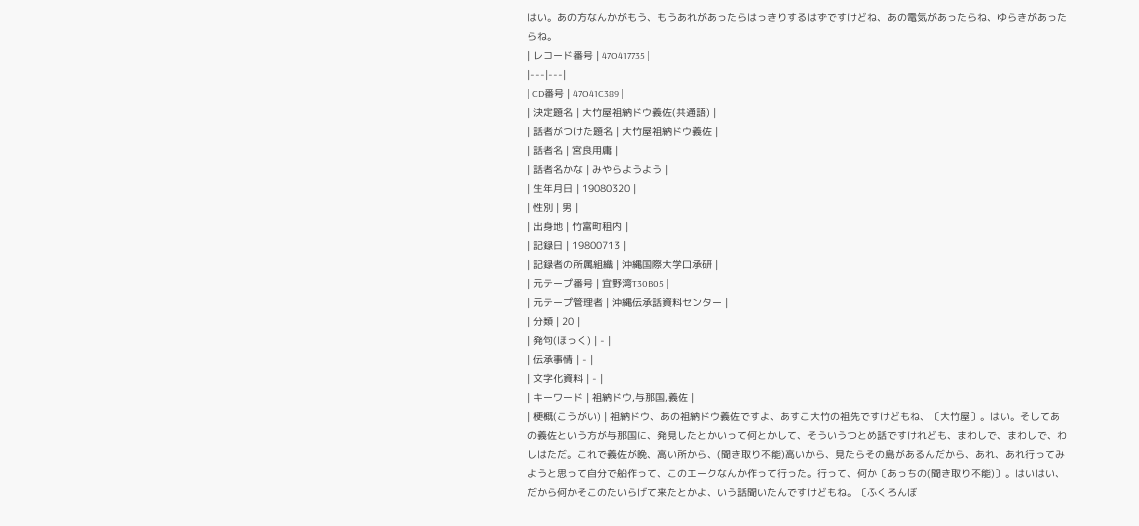はい。あの方なんかがもう、もうあれがあったらはっきりするはずですけどね、あの電気があったらね、ゆらきがあったらね。
| レコード番号 | 47O417735 |
|---|---|
| CD番号 | 47O41C389 |
| 決定題名 | 大竹屋祖納ドウ義佐(共通語) |
| 話者がつけた題名 | 大竹屋祖納ドウ義佐 |
| 話者名 | 宮良用庸 |
| 話者名かな | みやらようよう |
| 生年月日 | 19080320 |
| 性別 | 男 |
| 出身地 | 竹富町租内 |
| 記録日 | 19800713 |
| 記録者の所属組織 | 沖縄国際大学口承研 |
| 元テープ番号 | 宜野湾T30B05 |
| 元テープ管理者 | 沖縄伝承話資料センター |
| 分類 | 20 |
| 発句(ほっく) | - |
| 伝承事情 | - |
| 文字化資料 | - |
| キーワード | 祖納ドウ,与那国,義佐 |
| 梗概(こうがい) | 祖納ドウ、あの祖納ドウ義佐ですよ、あすこ大竹の祖先ですけどもね、〔大竹屋〕。はい。そしてあの義佐という方が与那国に、発見したとかいって何とかして、そういうつとめ話ですけれども、まわしで、まわしで、わしはただ。これで義佐が晩、高い所から、(聞き取り不能)高いから、見たらその島があるんだから、あれ、あれ行ってみようと思って自分で船作って、このエークなんか作って行った。行って、何か〔あっちの(聞き取り不能)〕。はいはい、だから何かそこのたいらげて来たとかよ、いう話聞いたんですけどもね。〔ふくろんぼ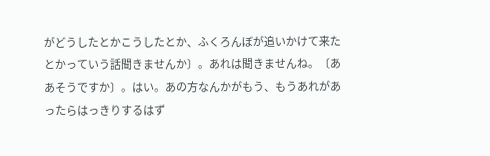がどうしたとかこうしたとか、ふくろんぼが追いかけて来たとかっていう話聞きませんか〕。あれは聞きませんね。〔ああそうですか〕。はい。あの方なんかがもう、もうあれがあったらはっきりするはず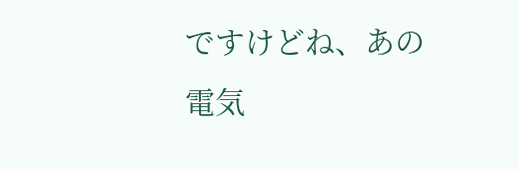ですけどね、あの電気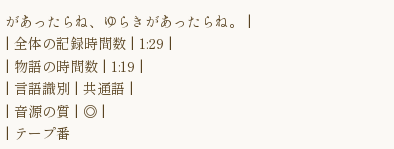があったらね、ゆらきがあったらね。 |
| 全体の記録時間数 | 1:29 |
| 物語の時間数 | 1:19 |
| 言語識別 | 共通語 |
| 音源の質 | ◎ |
| テープ番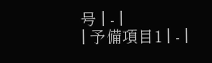号 | - |
| 予備項目1 | - |